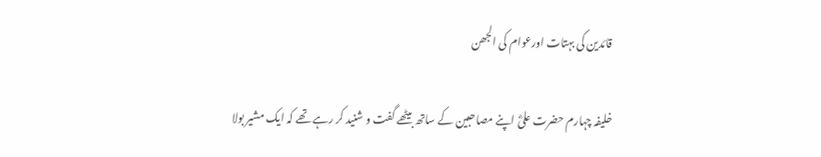قائدین کی بہتات اورعوام کی الجھن

خلیفہ چہارم حضرت علیؓ اپنے مصاحبین کے ساتھ بیٹھے گفت و شنید کر رہے تھے کہ ایک مشیر بولا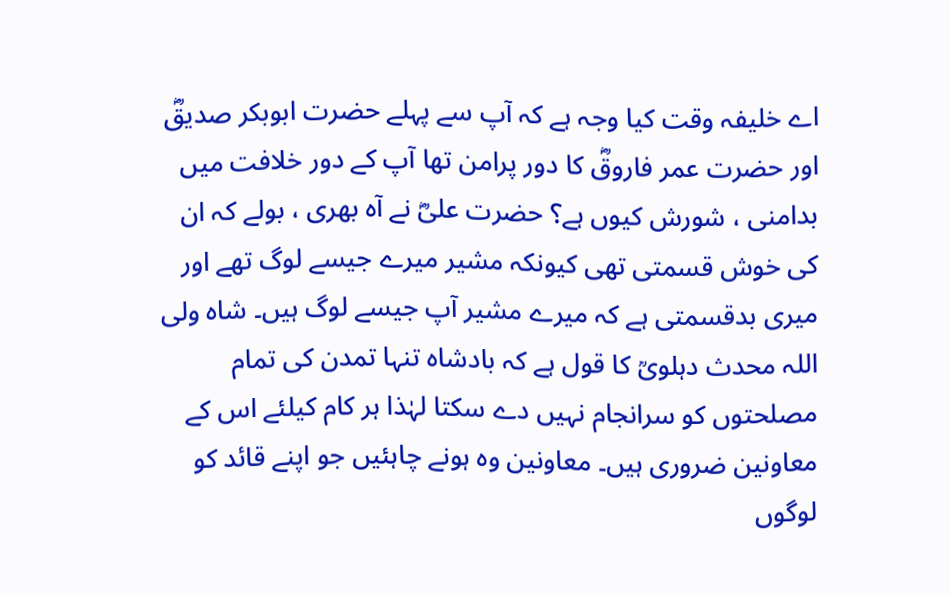اے خلیفہ وقت کیا وجہ ہے کہ آپ سے پہلے حضرت ابوبکر صدیقؓ اور حضرت عمر فاروقؓ کا دور پرامن تھا آپ کے دور خلافت میں بدامنی ، شورش کیوں ہے؟ حضرت علیؓ نے آہ بھری ، بولے کہ ان کی خوش قسمتی تھی کیونکہ مشیر میرے جیسے لوگ تھے اور میری بدقسمتی ہے کہ میرے مشیر آپ جیسے لوگ ہیں۔ شاہ ولی اللہ محدث دہلویؒ کا قول ہے کہ بادشاہ تنہا تمدن کی تمام مصلحتوں کو سرانجام نہیں دے سکتا لہٰذا ہر کام کیلئے اس کے معاونین ضروری ہیں۔ معاونین وہ ہونے چاہئیں جو اپنے قائد کو لوگوں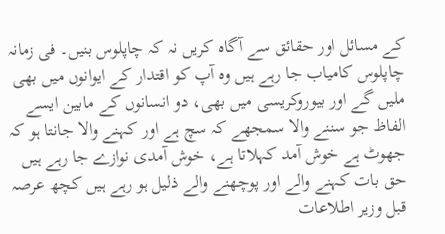کے مسائل اور حقائق سے آگاہ کریں نہ کہ چاپلوس بنیں۔ فی زمانہ چاپلوس کامیاب جا رہے ہیں وہ آپ کو اقتدار کے ایوانوں میں بھی ملیں گے اور بیوروکریسی میں بھی، دو انسانوں کے مابین ایسے الفاظ جو سننے والا سمجھے کہ سچ ہے اور کہنے والا جانتا ہو کہ جھوٹ ہے خوش آمد کہلاتا ہے، خوش آمدی نوازے جا رہے ہیں حق بات کہنے والے اور پوچھنے والے ذلیل ہو رہے ہیں کچھ عرصہ قبل وزیر اطلاعات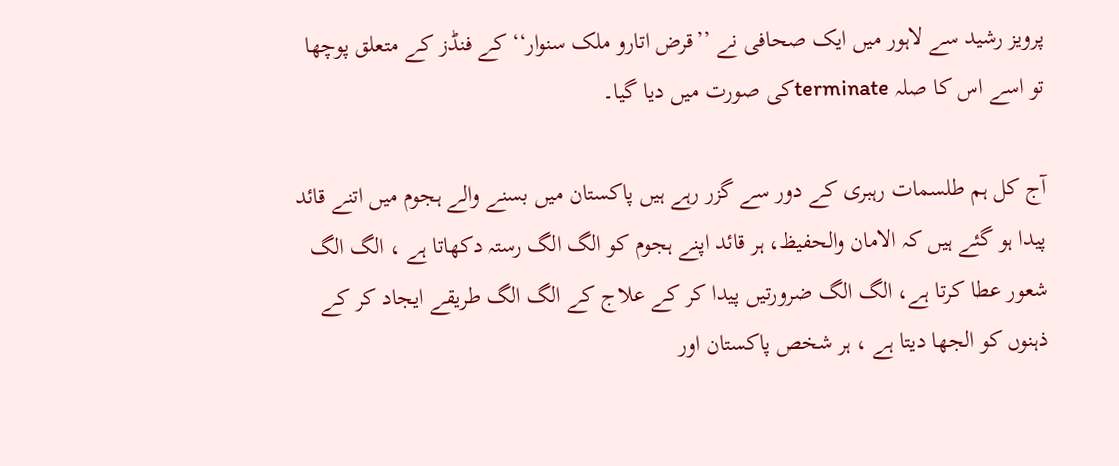پرویز رشید سے لاہور میں ایک صحافی نے ’’قرض اتارو ملک سنوار‘‘ کے فنڈز کے متعلق پوچھا تو اسے اس کا صلہ terminateکی صورت میں دیا گیا۔

آج کل ہم طلسمات رہبری کے دور سے گزر رہے ہیں پاکستان میں بسنے والے ہجوم میں اتنے قائد پیدا ہو گئے ہیں کہ الامان والحفیظ، ہر قائد اپنے ہجوم کو الگ الگ رستہ دکھاتا ہے ، الگ الگ شعور عطا کرتا ہے، الگ الگ ضرورتیں پیدا کر کے علاج کے الگ الگ طریقے ایجاد کر کے ذہنوں کو الجھا دیتا ہے ، ہر شخص پاکستان اور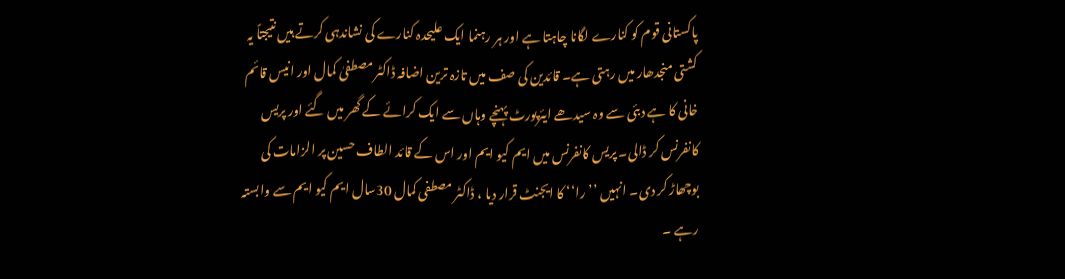پاکستانی قوم کو کنارے لگانا چاہتا ہے اور ہر رہنما ایک علیحدہ کنارے کی نشاندہی کرتے ہیں نتیجتاً یہ کشتی منجدھار میں رہتی ہے۔ قائدین کی صف میں تازہ ترین اضافہ ڈاکٹر مصطفیٰ کمال اور انیس قائم خانی کا ہے دبئی سے وہ سیدھے ایئرپورٹ پہنچے وہاں سے ایک کرائے کے گھر میں گئے اور پریس کانفرنس کر ڈالی۔ پریس کانفرنس میں ایم کیو ایم اور اس کے قائد الطاف حسین پر الزامات کی بوچھاڑ کر دی۔ انہیں ’’را‘‘ کا ایجنٹ قرار دیا ، ڈاکٹر مصطفی کمال 30سال ایم کیو ایم سے وابستہ رہے ۔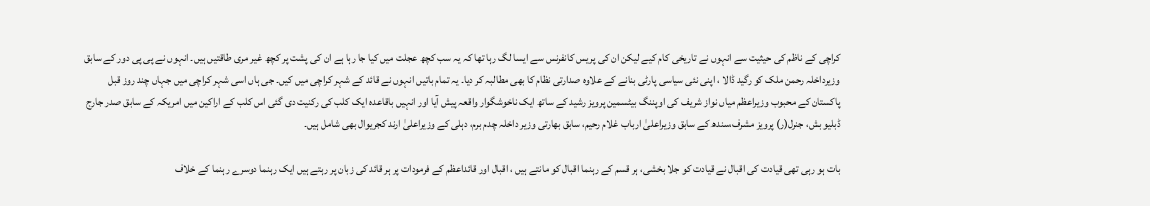کراچی کے ناظم کی حیثیت سے انہوں نے تاریخی کام کیے لیکن ان کی پریس کانفرنس سے ایسا لگ رہا تھا کہ یہ سب کچھ عجلت میں کیا جا رہا ہے ان کی پشت پر کچھ غیر مری طاقتیں ہیں۔ انہوں نے پی پی دور کے سابق وزیرداخلہ رحمن ملک کو رگید ڈالا ، اپنی نئی سیاسی پارٹی بنانے کے علاوہ صدارتی نظام کا بھی مطالبہ کر دیا۔ یہ تمام باتیں انہوں نے قائد کے شہر کراچی میں کیں۔ جی ہاں اسی شہر کراچی میں جہاں چند روز قبل پاکستان کے محبوب وزیراعظم میاں نواز شریف کی اوپننگ بیٹسمین پرویز رشید کے ساتھ ایک ناخوشگوار واقعہ پیش آیا اور انہیں باقاعدہ ایک کلب کی رکنیت دی گئی اس کلب کے اراکین میں امریکہ کے سابق صدر جارج ڈبلیو بش، جنرل(ر) پرویز مشرف،سندھ کے سابق وزیراعلیٰ ارباب غلام رحیم، سابق بھارتی وزیر داخلہ چدم برم، دہلی کے وزیراعلیٰ ارند کجریوال بھی شامل ہیں۔

بات ہو رہی تھی قیادت کی اقبال نے قیادت کو جلا بخشی، ہر قسم کے رہنما اقبال کو مانتے ہیں ، اقبال اور قائداعظم کے فرمودات پر ہر قائد کی زبان پر رہتے ہیں ایک رہنما دوسرے رہنما کے خلاف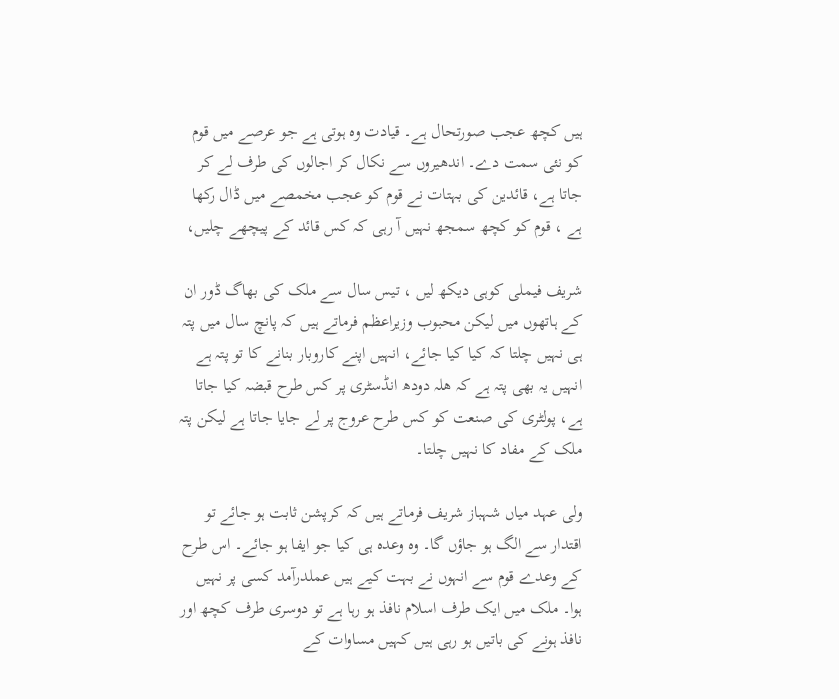ہیں کچھ عجب صورتحال ہے۔ قیادت وہ ہوتی ہے جو عرصے میں قوم کو نئی سمت دے۔ اندھیروں سے نکال کر اجالوں کی طرف لے کر جاتا ہے، قائدین کی بہتات نے قوم کو عجب مخمصے میں ڈال رکھا ہے ، قوم کو کچھ سمجھ نہیں آ رہی کہ کس قائد کے پیچھے چلیں،

شریف فیملی کوہی دیکھ لیں ، تیس سال سے ملک کی بھاگ ڈور ان کے ہاتھوں میں لیکن محبوب وزیراعظم فرماتے ہیں کہ پانچ سال میں پتہ ہی نہیں چلتا کہ کیا کیا جائے، انہیں اپنے کاروبار بنانے کا تو پتہ ہے انہیں یہ بھی پتہ ہے کہ ھلہ دودھ انڈسٹری پر کس طرح قبضہ کیا جاتا ہے، پولٹری کی صنعت کو کس طرح عروج پر لے جایا جاتا ہے لیکن پتہ ملک کے مفاد کا نہیں چلتا۔

ولی عہد میاں شہباز شریف فرماتے ہیں کہ کرپشن ثابت ہو جائے تو اقتدار سے الگ ہو جاؤں گا۔ وہ وعدہ ہی کیا جو ایفا ہو جائے۔ اس طرح کے وعدے قوم سے انہوں نے بہت کیے ہیں عملدرآمد کسی پر نہیں ہوا۔ ملک میں ایک طرف اسلام نافذ ہو رہا ہے تو دوسری طرف کچھ اور نافذ ہونے کی باتیں ہو رہی ہیں کہیں مساوات کے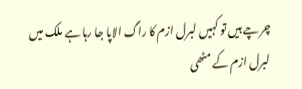چرچے ہیں تو کہیں لبرل ازم کا راگ الاپا جا رہا ہے ملک میں لبرل ازم کے مٹھی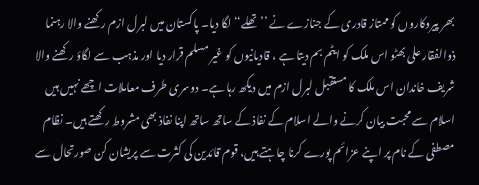بھر پیروکاروں کو ممتاز قادری کے جنازے نے ’’تھلے‘‘ لگا دیا۔ پاکستان میں لبرل ازم رکھنے والا رہنما ذوالفقار علی بھٹو اس ملک کو ایٹم بم دیتا ہے ، قادیانیوں کو غیر مسلم قرار دیا اور مذہب سے لگاؤ رکھنے والا شریف خاندان اس ملک کا مستقبل لبرل ازم میں دیکھ رہا ہے۔ دوسری طرف معاملات اچھے نہیں ہیں اسلام سے محبت بیان کرنے والے اسلام کے نفاذ کے ساتھ ساتھ اپنا نفاذ بھی مشروط رکھتے ہیں۔ نظام مصطفی کے نام پر اپنے عزائم پورے کرنا چاہتے ہیں، قوم قائدین کی کثرت سے پریشان کن صورتحال سے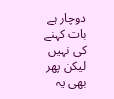دوچار ہے بات کہنے کی نہیں لیکن پھر بھی یہ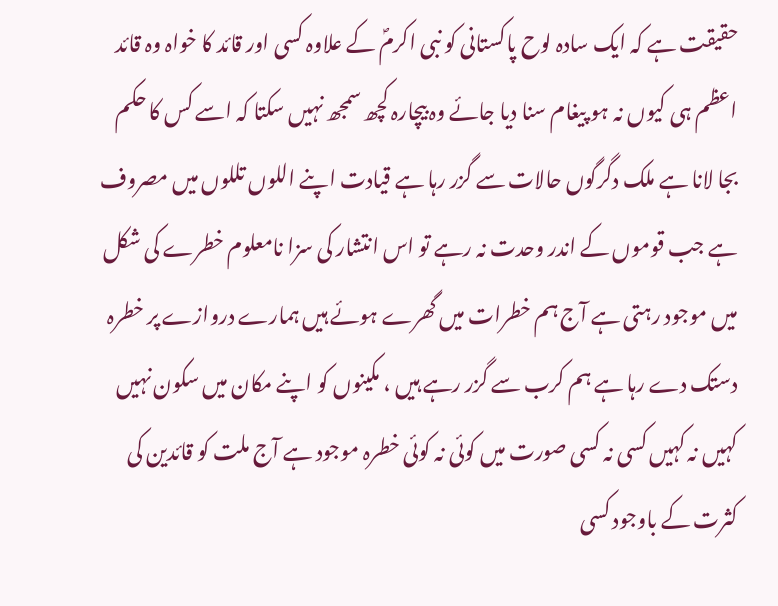حقیقت ہے کہ ایک سادہ لوح پاکستانی کو نبی اکرمؐ کے علاوہ کسی اور قائد کا خواہ وہ قائد اعظم ہی کیوں نہ ہو پیغام سنا دیا جائے وہ بیچارہ کچھ سمجھ نہیں سکتا کہ اسے کس کا حکم بجا لانا ہے ملک دگرگوں حالات سے گزر رہا ہے قیادت اپنے اللوں تللوں میں مصروف ہے جب قوموں کے اندر وحدت نہ رہے تو اس انتشار کی سزا نامعلوم خطرے کی شکل میں موجود رہتی ہے آج ہم خطرات میں گھرے ہوئے ہیں ہمارے دروازے پر خطرہ دستک دے رہا ہے ہم کرب سے گزر رہے ہیں ، مکینوں کو اپنے مکان میں سکون نہیں کہیں نہ کہیں کسی نہ کسی صورت میں کوئی نہ کوئی خطرہ موجود ہے آج ملت کو قائدین کی کثرت کے باوجود کسی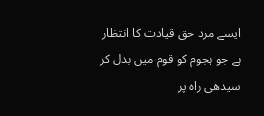ایسے مرد حق قیادت کا انتظار ہے جو ہجوم کو قوم میں بدل کر سیدھی راہ پر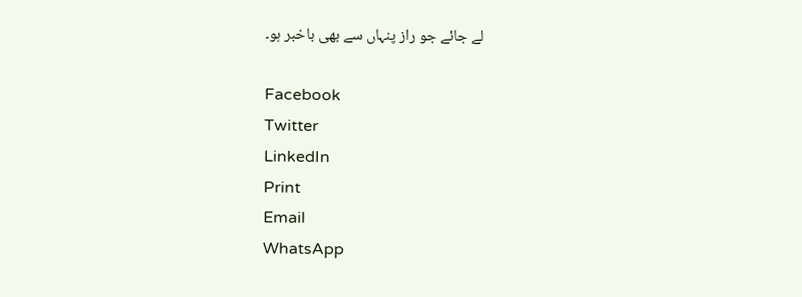لے جائے جو راز پنہاں سے بھی باخبر ہو۔

Facebook
Twitter
LinkedIn
Print
Email
WhatsApp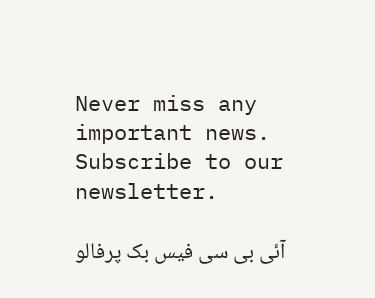Never miss any important news. Subscribe to our newsletter.

آئی بی سی فیس بک پرفالو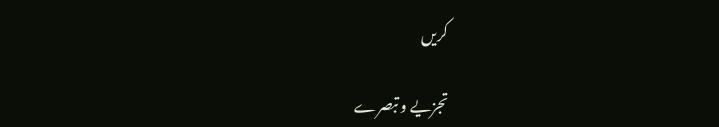کریں

تجزیے و تبصرے